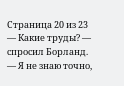Страница 20 из 23
— Какие труды? — спросил Борланд.
— Я не знаю точно,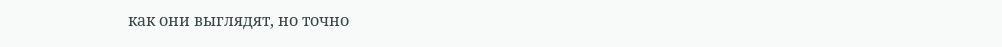как они выглядят, но точно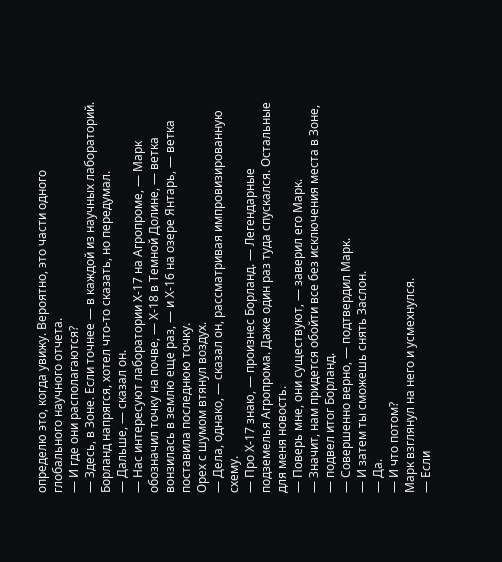определю это, когда увижу. Вероятно, это части одного глобального научного отчета.
— И где они располагаются?
— Здесь, в Зоне. Если точнее — в каждой из научных лабораторий.
Борланд напрягся, хотел что-то сказать, но передумал.
— Дальше, — сказал он.
— Нас интересуют лаборатории X-17 на Агропроме, — Марк обозначил точку на почве, — X-18 в Темной Долине, — ветка вонзилась в землю еще раз, — и X-16 на озере Янтарь, — ветка поставила последнюю точку.
Орех с шумом втянул воздух.
— Дела, однако, — сказал он, рассматривая импровизированную схему.
— Про X-17 знаю, — произнес Борланд. — Легендарные подземелья Агропрома. Даже один раз туда спускался. Остальные для меня новость.
— Поверь мне, они существуют, — заверил его Марк.
— Значит, нам придется обойти все без исключения места в Зоне, — подвел итог Борланд.
— Совершенно верно, — подтвердил Марк.
— И затем ты сможешь снять Заслон.
— Да.
— И что потом?
Марк взглянул на него и усмехнулся.
— Если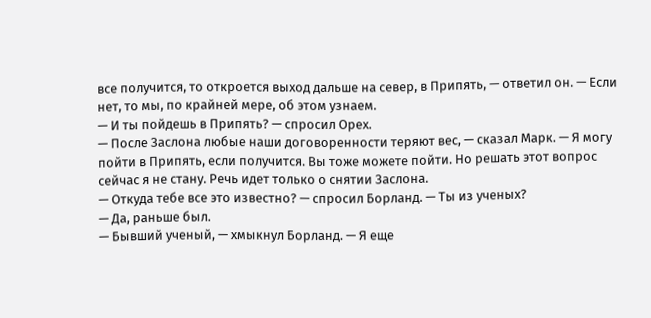все получится, то откроется выход дальше на север, в Припять, — ответил он. — Если нет, то мы, по крайней мере, об этом узнаем.
— И ты пойдешь в Припять? — спросил Орех.
— После Заслона любые наши договоренности теряют вес, — сказал Марк. — Я могу пойти в Припять, если получится. Вы тоже можете пойти. Но решать этот вопрос сейчас я не стану. Речь идет только о снятии Заслона.
— Откуда тебе все это известно? — спросил Борланд. — Ты из ученых?
— Да, раньше был.
— Бывший ученый, — хмыкнул Борланд. — Я еще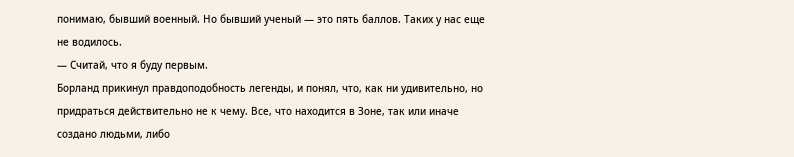понимаю, бывший военный. Но бывший ученый — это пять баллов. Таких у нас еще не водилось.
— Считай, что я буду первым.
Борланд прикинул правдоподобность легенды, и понял, что, как ни удивительно, но придраться действительно не к чему. Все, что находится в Зоне, так или иначе создано людьми, либо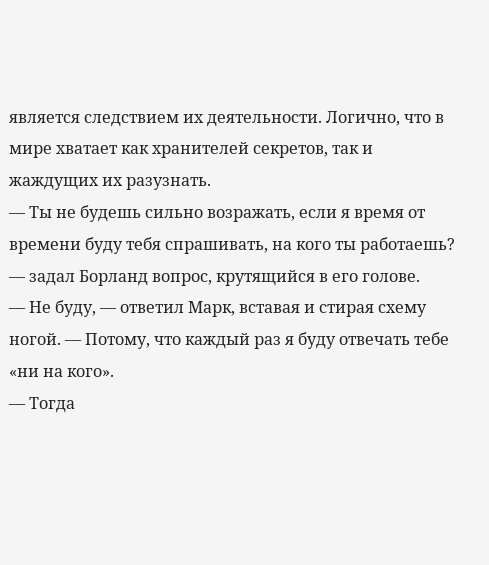является следствием их деятельности. Логично, что в мире хватает как хранителей секретов, так и жаждущих их разузнать.
— Ты не будешь сильно возражать, если я время от времени буду тебя спрашивать, на кого ты работаешь? — задал Борланд вопрос, крутящийся в его голове.
— Не буду, — ответил Марк, вставая и стирая схему ногой. — Потому, что каждый раз я буду отвечать тебе «ни на кого».
— Тогда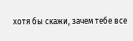хотя бы скажи, зачем тебе все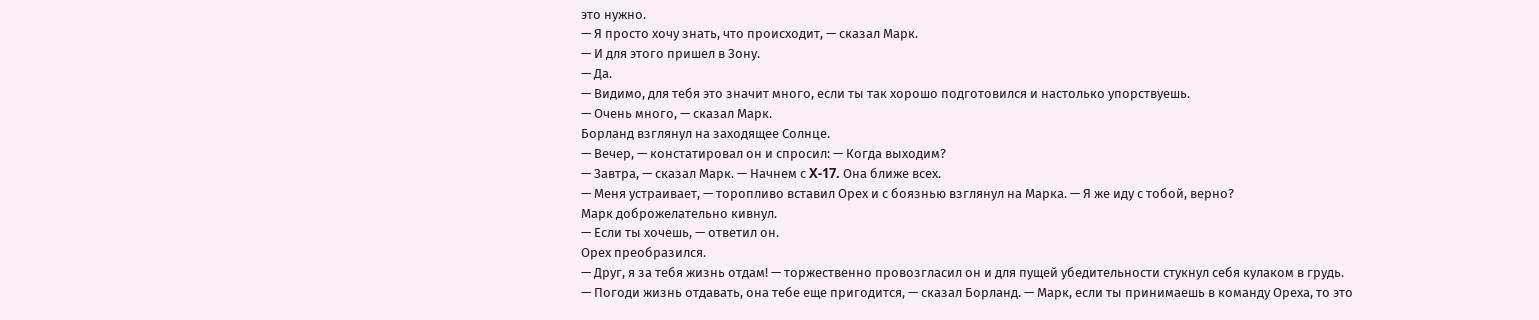это нужно.
— Я просто хочу знать, что происходит, — сказал Марк.
— И для этого пришел в Зону.
— Да.
— Видимо, для тебя это значит много, если ты так хорошо подготовился и настолько упорствуешь.
— Очень много, — сказал Марк.
Борланд взглянул на заходящее Солнце.
— Вечер, — констатировал он и спросил: — Когда выходим?
— Завтра, — сказал Марк. — Начнем с X-17. Она ближе всех.
— Меня устраивает, — торопливо вставил Орех и с боязнью взглянул на Марка. — Я же иду с тобой, верно?
Марк доброжелательно кивнул.
— Если ты хочешь, — ответил он.
Орех преобразился.
— Друг, я за тебя жизнь отдам! — торжественно провозгласил он и для пущей убедительности стукнул себя кулаком в грудь.
— Погоди жизнь отдавать, она тебе еще пригодится, — сказал Борланд. — Марк, если ты принимаешь в команду Ореха, то это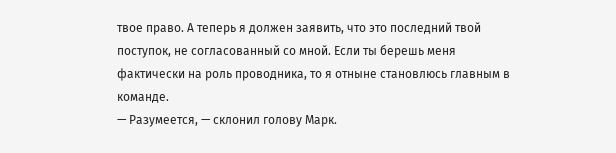твое право. А теперь я должен заявить, что это последний твой поступок, не согласованный со мной. Если ты берешь меня фактически на роль проводника, то я отныне становлюсь главным в команде.
— Разумеется, — склонил голову Марк.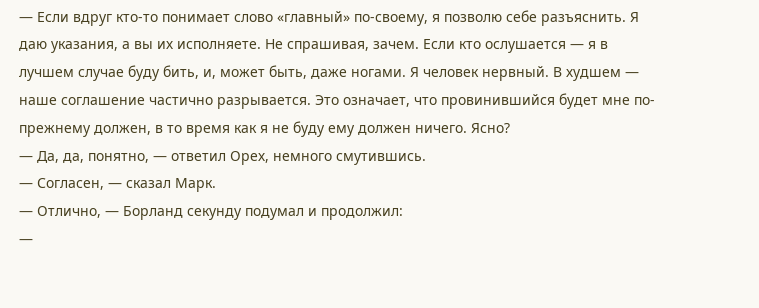— Если вдруг кто-то понимает слово «главный» по-своему, я позволю себе разъяснить. Я даю указания, а вы их исполняете. Не спрашивая, зачем. Если кто ослушается — я в лучшем случае буду бить, и, может быть, даже ногами. Я человек нервный. В худшем — наше соглашение частично разрывается. Это означает, что провинившийся будет мне по-прежнему должен, в то время как я не буду ему должен ничего. Ясно?
— Да, да, понятно, — ответил Орех, немного смутившись.
— Согласен, — сказал Марк.
— Отлично, — Борланд секунду подумал и продолжил:
—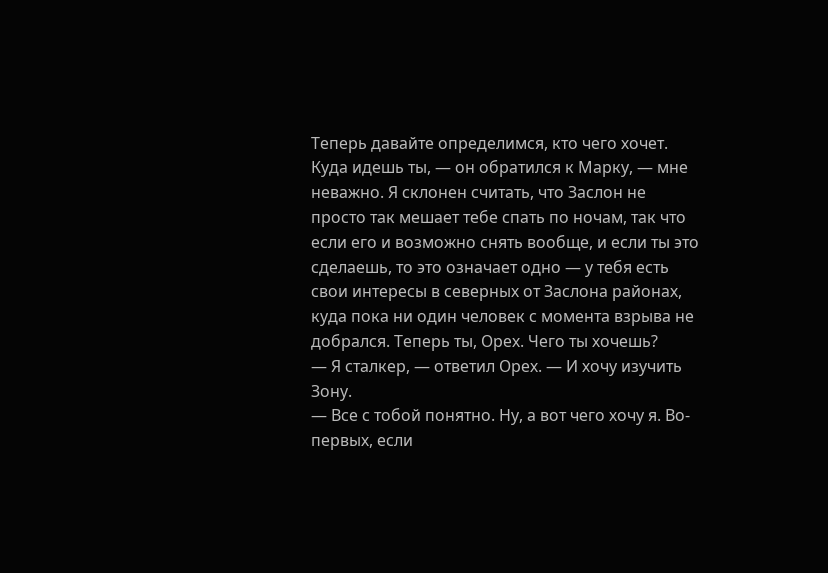Теперь давайте определимся, кто чего хочет. Куда идешь ты, — он обратился к Марку, — мне неважно. Я склонен считать, что Заслон не просто так мешает тебе спать по ночам, так что если его и возможно снять вообще, и если ты это сделаешь, то это означает одно — у тебя есть свои интересы в северных от Заслона районах, куда пока ни один человек с момента взрыва не добрался. Теперь ты, Орех. Чего ты хочешь?
— Я сталкер, — ответил Орех. — И хочу изучить Зону.
— Все с тобой понятно. Ну, а вот чего хочу я. Во-первых, если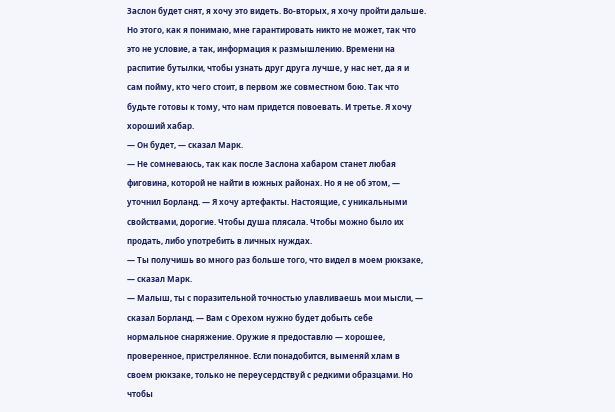Заслон будет снят, я хочу это видеть. Во-вторых, я хочу пройти дальше. Но этого, как я понимаю, мне гарантировать никто не может, так что это не условие, а так, информация к размышлению. Времени на распитие бутылки, чтобы узнать друг друга лучше, у нас нет, да я и сам пойму, кто чего стоит, в первом же совместном бою. Так что будьте готовы к тому, что нам придется повоевать. И третье. Я хочу хороший хабар.
— Он будет, — сказал Марк.
— Не сомневаюсь, так как после Заслона хабаром станет любая фиговина, которой не найти в южных районах. Но я не об этом, — уточнил Борланд. — Я хочу артефакты. Настоящие, с уникальными свойствами, дорогие. Чтобы душа плясала. Чтобы можно было их продать, либо употребить в личных нуждах.
— Ты получишь во много раз больше того, что видел в моем рюкзаке, — сказал Марк.
— Малыш, ты с поразительной точностью улавливаешь мои мысли, — сказал Борланд. — Вам с Орехом нужно будет добыть себе нормальное снаряжение. Оружие я предоставлю — хорошее, проверенное, пристрелянное. Если понадобится, выменяй хлам в своем рюкзаке, только не переусердствуй с редкими образцами. Но чтобы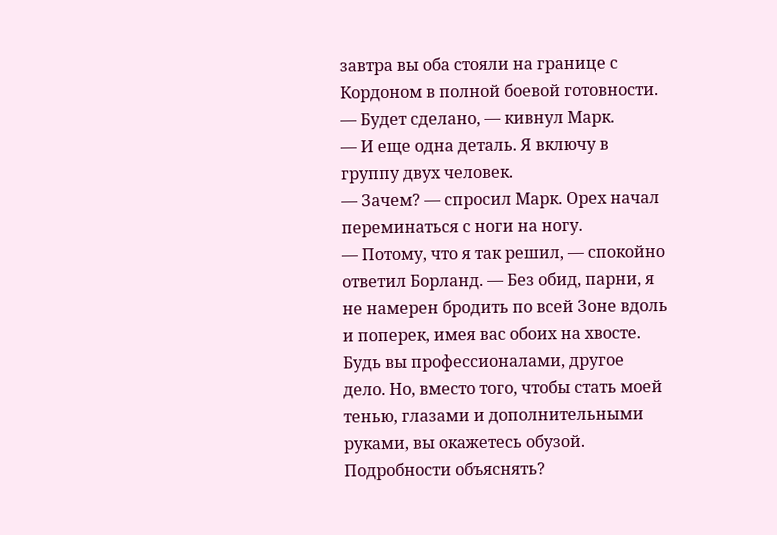завтра вы оба стояли на границе с Кордоном в полной боевой готовности.
— Будет сделано, — кивнул Марк.
— И еще одна деталь. Я включу в группу двух человек.
— Зачем? — спросил Марк. Орех начал переминаться с ноги на ногу.
— Потому, что я так решил, — спокойно ответил Борланд. — Без обид, парни, я не намерен бродить по всей Зоне вдоль и поперек, имея вас обоих на хвосте. Будь вы профессионалами, другое дело. Но, вместо того, чтобы стать моей тенью, глазами и дополнительными руками, вы окажетесь обузой. Подробности объяснять?